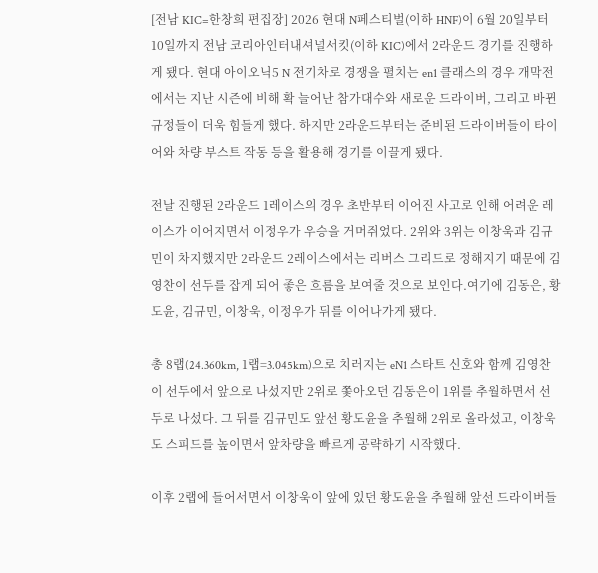[전남 KIC=한창희 편집장] 2026 현대 N페스티벌(이하 HNF)이 6월 20일부터 10일까지 전남 코리아인터내셔널서킷(이하 KIC)에서 2라운드 경기를 진행하게 됐다. 현대 아이오닉5 N 전기차로 경쟁을 펼치는 en1 클래스의 경우 개막전에서는 지난 시즌에 비해 확 늘어난 참가대수와 새로운 드라이버, 그리고 바뀐 규정들이 더욱 힘들게 했다. 하지만 2라운드부터는 준비된 드라이버들이 타이어와 차량 부스트 작동 등을 활용해 경기를 이끌게 됐다.

전날 진행된 2라운드 1레이스의 경우 초반부터 이어진 사고로 인해 어려운 레이스가 이어지면서 이정우가 우승을 거머쥐었다. 2위와 3위는 이창욱과 김규민이 차지했지만 2라운드 2레이스에서는 리버스 그리드로 정해지기 때문에 김영찬이 선두를 잡게 되어 좋은 흐름을 보여줄 것으로 보인다.여기에 김동은, 황도윤, 김규민, 이창욱, 이정우가 뒤를 이어나가게 됐다.

총 8랩(24.360km, 1랩=3.045km)으로 치러지는 eN1 스타트 신호와 함께 김영찬이 선두에서 앞으로 나섰지만 2위로 쫓아오던 김동은이 1위를 추월하면서 선두로 나섰다. 그 뒤를 김규민도 앞선 황도윤을 추월해 2위로 올라섰고, 이창욱도 스피드를 높이면서 앞차량을 빠르게 공략하기 시작했다.

이후 2랩에 들어서면서 이창욱이 앞에 있던 황도윤을 추월해 앞선 드라이버들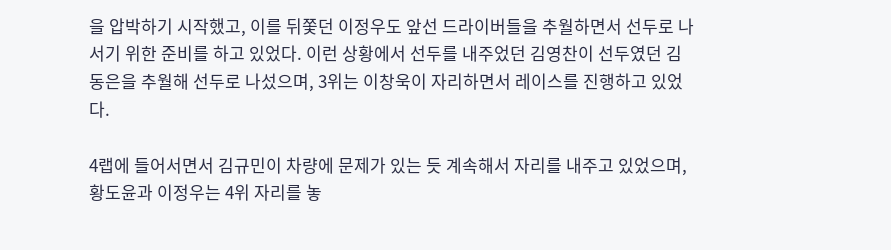을 압박하기 시작했고, 이를 뒤쫓던 이정우도 앞선 드라이버들을 추월하면서 선두로 나서기 위한 준비를 하고 있었다. 이런 상황에서 선두를 내주었던 김영찬이 선두였던 김동은을 추월해 선두로 나섰으며, 3위는 이창욱이 자리하면서 레이스를 진행하고 있었다.

4랩에 들어서면서 김규민이 차량에 문제가 있는 듯 계속해서 자리를 내주고 있었으며, 황도윤과 이정우는 4위 자리를 놓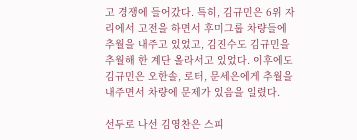고 경쟁에 들어갔다. 특히, 김규민은 6위 자리에서 고전을 하면서 후미그룹 차량들에 추월을 내주고 있었고, 김진수도 김규민을 추월해 한 계단 올라서고 있었다. 이후에도 김규민은 오한솔, 로터, 문세은에게 추월을 내주면서 차량에 문제가 있음을 일렸다.

선두로 나선 김영찬은 스피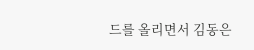드를 올리면서 김동은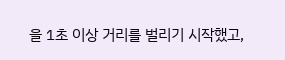을 1초 이상 거리를 벌리기 시작했고,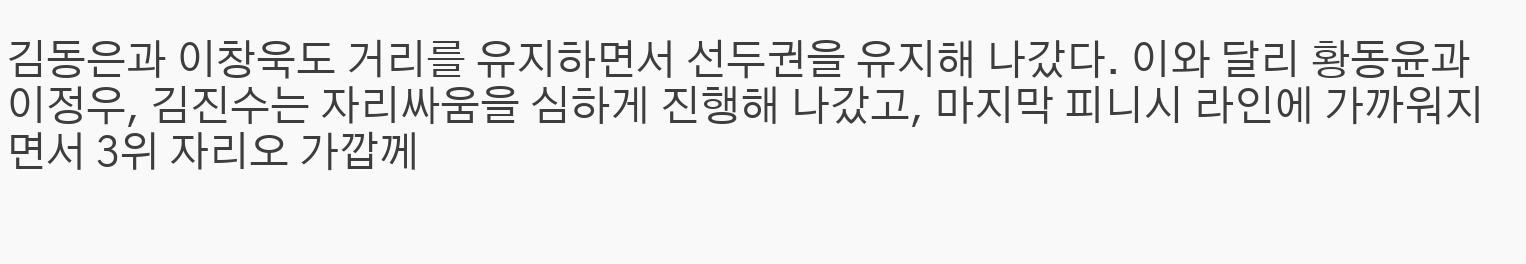김동은과 이창욱도 거리를 유지하면서 선두권을 유지해 나갔다. 이와 달리 황동윤과 이정우, 김진수는 자리싸움을 심하게 진행해 나갔고, 마지막 피니시 라인에 가까워지면서 3위 자리오 가깝께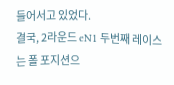들어서고 있었다.
결국, 2라운드 eN1 두번째 레이스는 폴 포지션으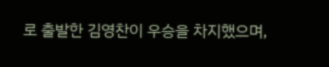로 출발한 김영찬이 우승을 차지했으며,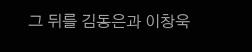그 뒤를 김동은과 이창욱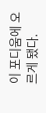이 포디움에 오르게 됐다.